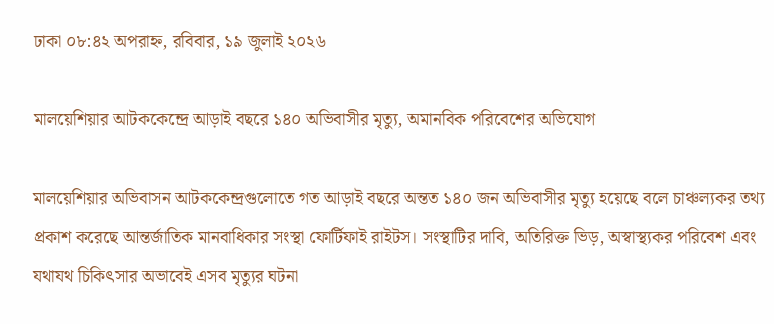ঢাকা ০৮:৪২ অপরাহ্ন, রবিবার, ১৯ জুলাই ২০২৬

মালয়েশিয়ার আটককেন্দ্রে আড়াই বছরে ১৪০ অভিবাসীর মৃত্যু, অমানবিক পরিবেশের অভিযোগ

মালয়েশিয়ার অভিবাসন আটককেন্দ্রগুলোতে গত আড়াই বছরে অন্তত ১৪০ জন অভিবাসীর মৃত্যু হয়েছে বলে চাঞ্চল্যকর তথ্য প্রকাশ করেছে আন্তর্জাতিক মানবাধিকার সংস্থা ফোর্টিফাই রাইটস। সংস্থাটির দাবি, অতিরিক্ত ভিড়, অস্বাস্থ্যকর পরিবেশ এবং যথাযথ চিকিৎসার অভাবেই এসব মৃত্যুর ঘটনা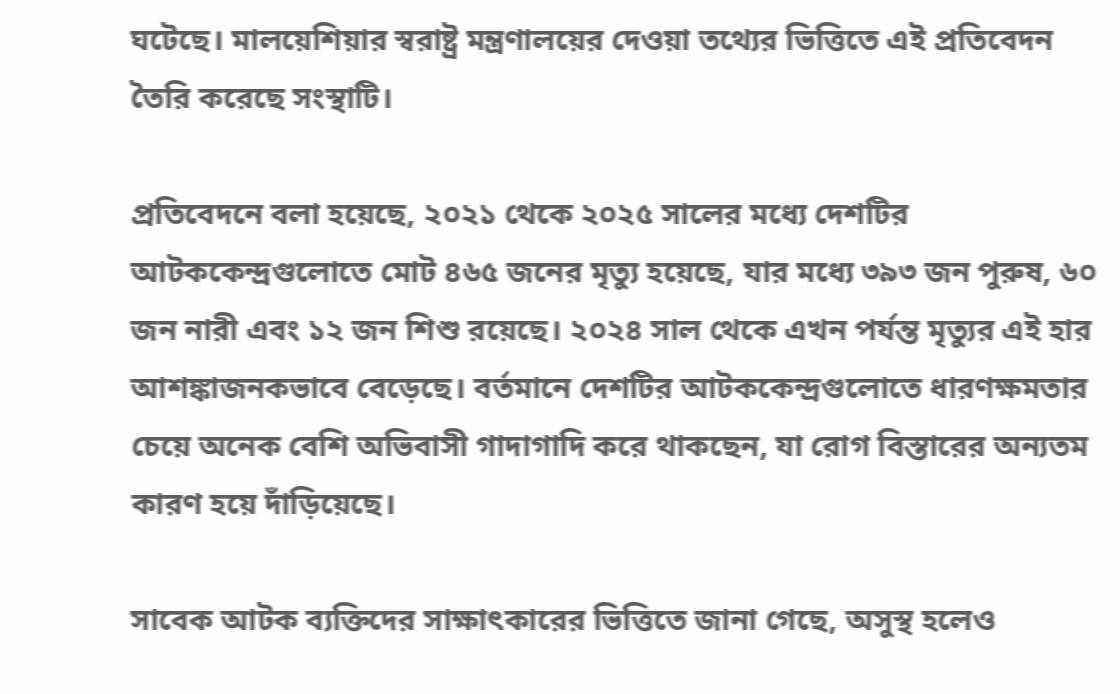ঘটেছে। মালয়েশিয়ার স্বরাষ্ট্র মন্ত্রণালয়ের দেওয়া তথ্যের ভিত্তিতে এই প্রতিবেদন তৈরি করেছে সংস্থাটি।

প্রতিবেদনে বলা হয়েছে, ২০২১ থেকে ২০২৫ সালের মধ্যে দেশটির আটককেন্দ্রগুলোতে মোট ৪৬৫ জনের মৃত্যু হয়েছে, যার মধ্যে ৩৯৩ জন পুরুষ, ৬০ জন নারী এবং ১২ জন শিশু রয়েছে। ২০২৪ সাল থেকে এখন পর্যন্ত মৃত্যুর এই হার আশঙ্কাজনকভাবে বেড়েছে। বর্তমানে দেশটির আটককেন্দ্রগুলোতে ধারণক্ষমতার চেয়ে অনেক বেশি অভিবাসী গাদাগাদি করে থাকছেন, যা রোগ বিস্তারের অন্যতম কারণ হয়ে দাঁড়িয়েছে।

সাবেক আটক ব্যক্তিদের সাক্ষাৎকারের ভিত্তিতে জানা গেছে, অসুস্থ হলেও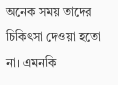অনেক সময় তাদের চিকিৎসা দেওয়া হতো না। এমনকি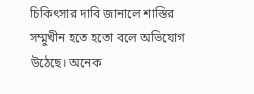চিকিৎসার দাবি জানালে শাস্তির সম্মুখীন হতে হতো বলে অভিযোগ উঠেছে। অনেক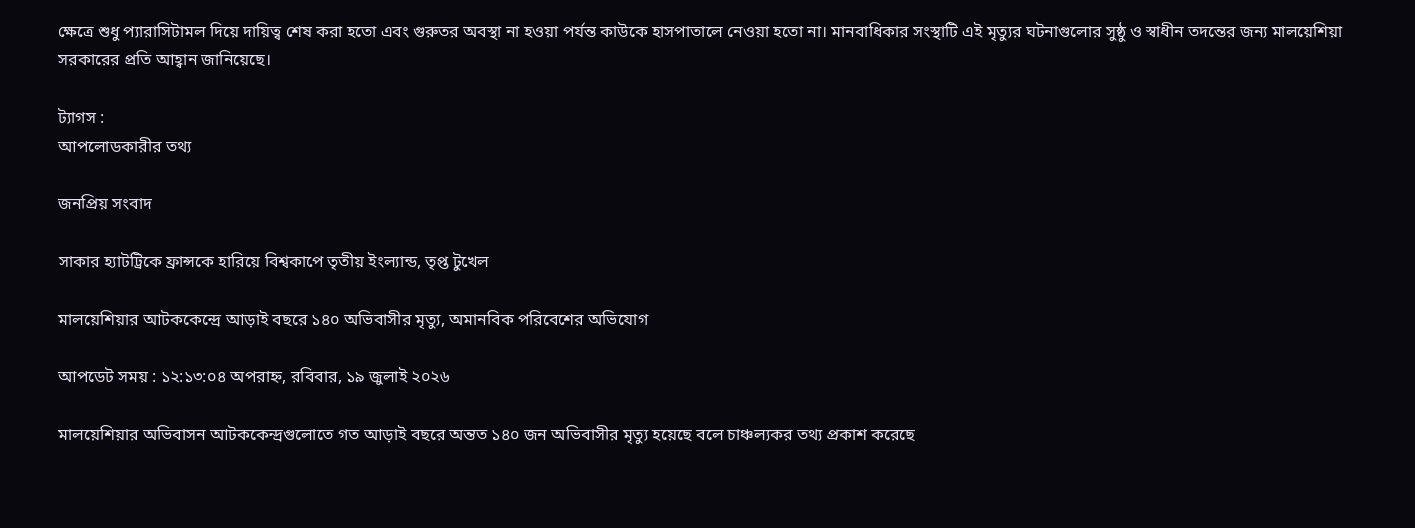ক্ষেত্রে শুধু প্যারাসিটামল দিয়ে দায়িত্ব শেষ করা হতো এবং গুরুতর অবস্থা না হওয়া পর্যন্ত কাউকে হাসপাতালে নেওয়া হতো না। মানবাধিকার সংস্থাটি এই মৃত্যুর ঘটনাগুলোর সুষ্ঠু ও স্বাধীন তদন্তের জন্য মালয়েশিয়া সরকারের প্রতি আহ্বান জানিয়েছে।

ট্যাগস :
আপলোডকারীর তথ্য

জনপ্রিয় সংবাদ

সাকার হ্যাটট্রিকে ফ্রান্সকে হারিয়ে বিশ্বকাপে তৃতীয় ইংল্যান্ড, তৃপ্ত টুখেল

মালয়েশিয়ার আটককেন্দ্রে আড়াই বছরে ১৪০ অভিবাসীর মৃত্যু, অমানবিক পরিবেশের অভিযোগ

আপডেট সময় : ১২:১৩:০৪ অপরাহ্ন, রবিবার, ১৯ জুলাই ২০২৬

মালয়েশিয়ার অভিবাসন আটককেন্দ্রগুলোতে গত আড়াই বছরে অন্তত ১৪০ জন অভিবাসীর মৃত্যু হয়েছে বলে চাঞ্চল্যকর তথ্য প্রকাশ করেছে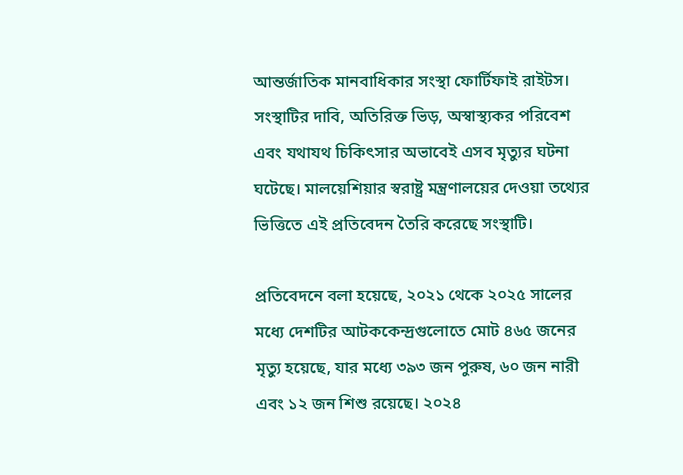আন্তর্জাতিক মানবাধিকার সংস্থা ফোর্টিফাই রাইটস। সংস্থাটির দাবি, অতিরিক্ত ভিড়, অস্বাস্থ্যকর পরিবেশ এবং যথাযথ চিকিৎসার অভাবেই এসব মৃত্যুর ঘটনা ঘটেছে। মালয়েশিয়ার স্বরাষ্ট্র মন্ত্রণালয়ের দেওয়া তথ্যের ভিত্তিতে এই প্রতিবেদন তৈরি করেছে সংস্থাটি।

প্রতিবেদনে বলা হয়েছে, ২০২১ থেকে ২০২৫ সালের মধ্যে দেশটির আটককেন্দ্রগুলোতে মোট ৪৬৫ জনের মৃত্যু হয়েছে, যার মধ্যে ৩৯৩ জন পুরুষ, ৬০ জন নারী এবং ১২ জন শিশু রয়েছে। ২০২৪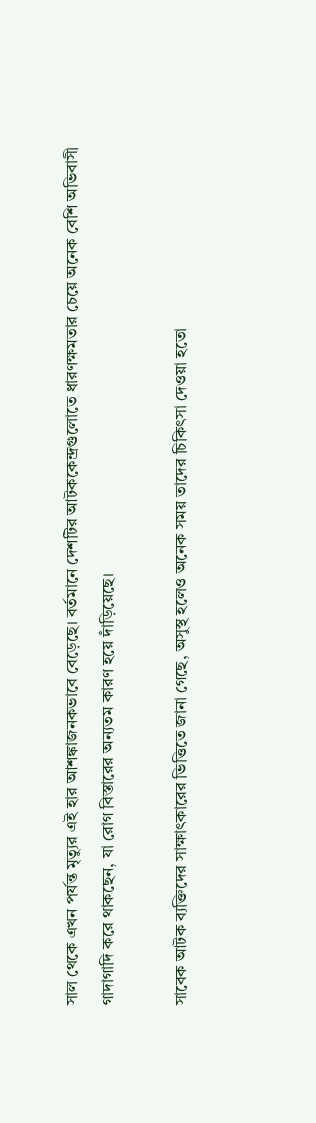সাল থেকে এখন পর্যন্ত মৃত্যুর এই হার আশঙ্কাজনকভাবে বেড়েছে। বর্তমানে দেশটির আটককেন্দ্রগুলোতে ধারণক্ষমতার চেয়ে অনেক বেশি অভিবাসী গাদাগাদি করে থাকছেন, যা রোগ বিস্তারের অন্যতম কারণ হয়ে দাঁড়িয়েছে।

সাবেক আটক ব্যক্তিদের সাক্ষাৎকারের ভিত্তিতে জানা গেছে, অসুস্থ হলেও অনেক সময় তাদের চিকিৎসা দেওয়া হতো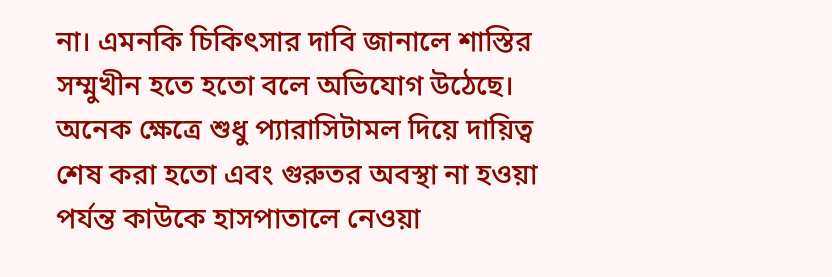না। এমনকি চিকিৎসার দাবি জানালে শাস্তির সম্মুখীন হতে হতো বলে অভিযোগ উঠেছে। অনেক ক্ষেত্রে শুধু প্যারাসিটামল দিয়ে দায়িত্ব শেষ করা হতো এবং গুরুতর অবস্থা না হওয়া পর্যন্ত কাউকে হাসপাতালে নেওয়া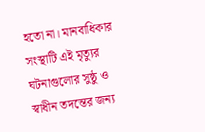হতো না। মানবাধিকার সংস্থাটি এই মৃত্যুর ঘটনাগুলোর সুষ্ঠু ও স্বাধীন তদন্তের জন্য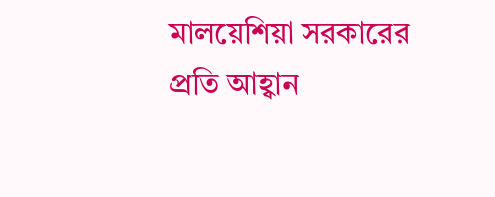মালয়েশিয়া সরকারের প্রতি আহ্বান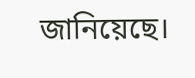জানিয়েছে।